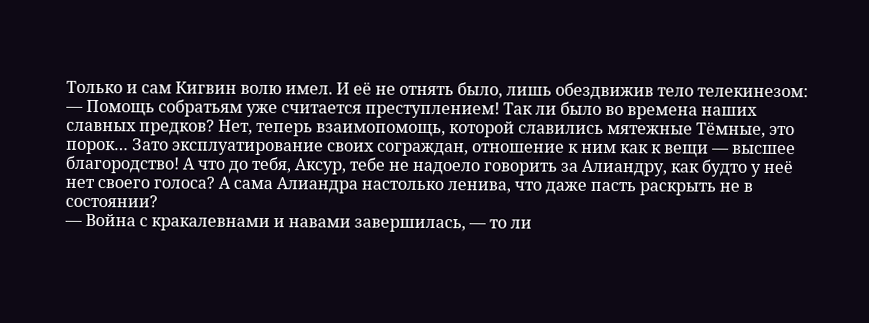Только и сам Кигвин волю имел. И её не отнять было, лишь обездвижив тело телекинезом:
— Помощь собратьям уже считается преступлением! Так ли было во времена наших славных предков? Нет, теперь взаимопомощь, которой славились мятежные Тёмные, это порок… Зато эксплуатирование своих сограждан, отношение к ним как к вещи — высшее благородство! А что до тебя, Аксур, тебе не надоело говорить за Алиандру, как будто у неё нет своего голоса? А сама Алиандра настолько ленива, что даже пасть раскрыть не в состоянии?
— Война с кракалевнами и навами завершилась, — то ли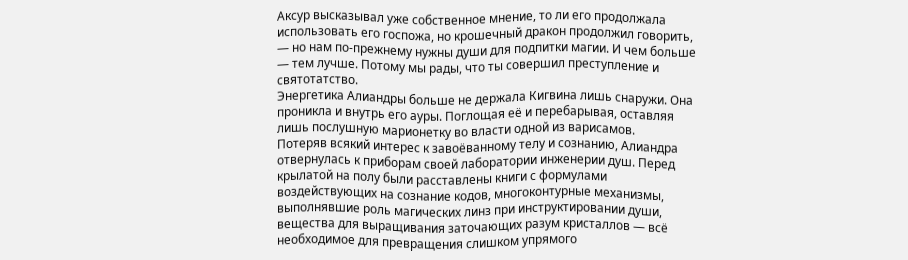Аксур высказывал уже собственное мнение, то ли его продолжала использовать его госпожа, но крошечный дракон продолжил говорить, — но нам по-прежнему нужны души для подпитки магии. И чем больше — тем лучше. Потому мы рады, что ты совершил преступление и святотатство.
Энергетика Алиандры больше не держала Кигвина лишь снаружи. Она проникла и внутрь его ауры. Поглощая её и перебарывая, оставляя лишь послушную марионетку во власти одной из варисамов.
Потеряв всякий интерес к завоёванному телу и сознанию, Алиандра отвернулась к приборам своей лаборатории инженерии душ. Перед крылатой на полу были расставлены книги с формулами воздействующих на сознание кодов, многоконтурные механизмы, выполнявшие роль магических линз при инструктировании души, вещества для выращивания заточающих разум кристаллов — всё необходимое для превращения слишком упрямого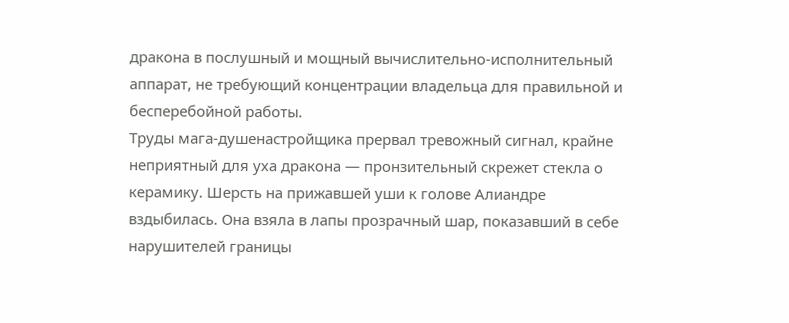дракона в послушный и мощный вычислительно-исполнительный аппарат, не требующий концентрации владельца для правильной и бесперебойной работы.
Труды мага-душенастройщика прервал тревожный сигнал, крайне неприятный для уха дракона — пронзительный скрежет стекла о керамику. Шерсть на прижавшей уши к голове Алиандре вздыбилась. Она взяла в лапы прозрачный шар, показавший в себе нарушителей границы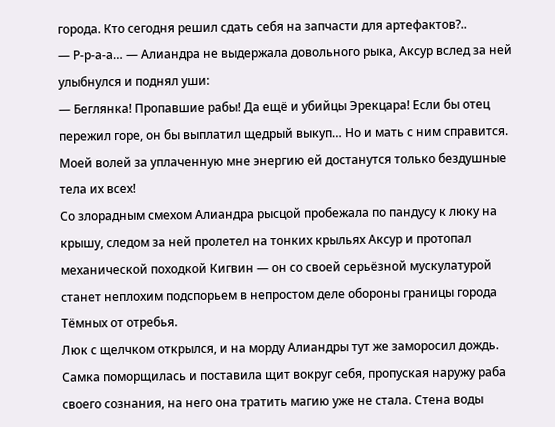города. Кто сегодня решил сдать себя на запчасти для артефактов?..
— Р-р-а-а… — Алиандра не выдержала довольного рыка, Аксур вслед за ней улыбнулся и поднял уши:
— Беглянка! Пропавшие рабы! Да ещё и убийцы Эрекцара! Если бы отец пережил горе, он бы выплатил щедрый выкуп… Но и мать с ним справится. Моей волей за уплаченную мне энергию ей достанутся только бездушные тела их всех!
Со злорадным смехом Алиандра рысцой пробежала по пандусу к люку на крышу, следом за ней пролетел на тонких крыльях Аксур и протопал механической походкой Кигвин — он со своей серьёзной мускулатурой станет неплохим подспорьем в непростом деле обороны границы города Тёмных от отребья.
Люк с щелчком открылся, и на морду Алиандры тут же заморосил дождь. Самка поморщилась и поставила щит вокруг себя, пропуская наружу раба своего сознания, на него она тратить магию уже не стала. Стена воды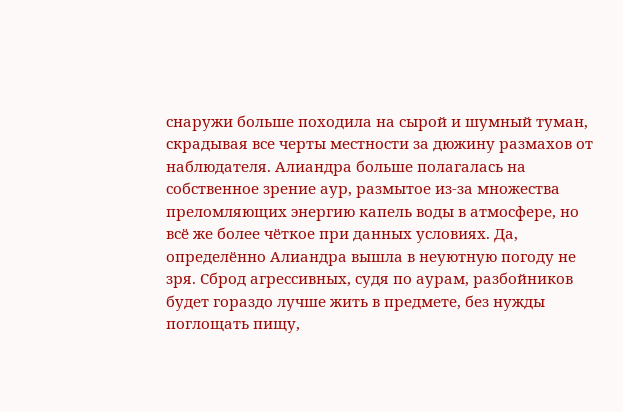снаружи больше походила на сырой и шумный туман, скрадывая все черты местности за дюжину размахов от наблюдателя. Алиандра больше полагалась на собственное зрение аур, размытое из-за множества преломляющих энергию капель воды в атмосфере, но всё же более чёткое при данных условиях. Да, определённо Алиандра вышла в неуютную погоду не зря. Сброд агрессивных, судя по аурам, разбойников будет гораздо лучше жить в предмете, без нужды поглощать пищу,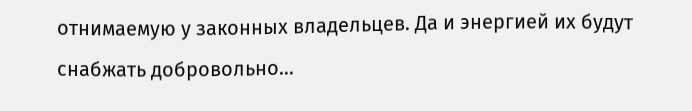отнимаемую у законных владельцев. Да и энергией их будут снабжать добровольно…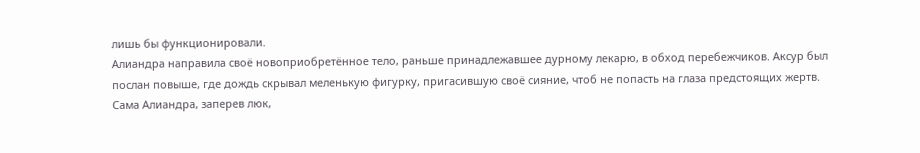лишь бы функционировали.
Алиандра направила своё новоприобретённое тело, раньше принадлежавшее дурному лекарю, в обход перебежчиков. Аксур был послан повыше, где дождь скрывал меленькую фигурку, пригасившую своё сияние, чтоб не попасть на глаза предстоящих жертв. Сама Алиандра, заперев люк,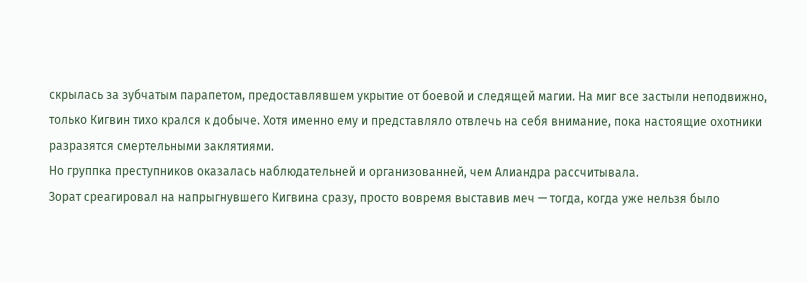скрылась за зубчатым парапетом, предоставлявшем укрытие от боевой и следящей магии. На миг все застыли неподвижно, только Кигвин тихо крался к добыче. Хотя именно ему и представляло отвлечь на себя внимание, пока настоящие охотники разразятся смертельными заклятиями.
Но группка преступников оказалась наблюдательней и организованней, чем Алиандра рассчитывала.
Зорат среагировал на напрыгнувшего Кигвина сразу, просто вовремя выставив меч — тогда, когда уже нельзя было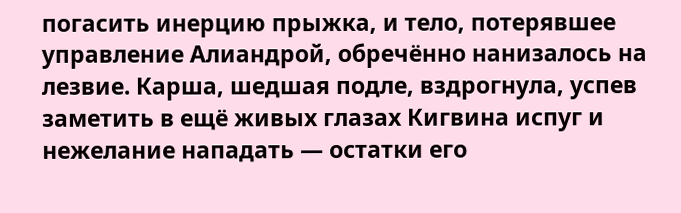погасить инерцию прыжка, и тело, потерявшее управление Алиандрой, обречённо нанизалось на лезвие. Карша, шедшая подле, вздрогнула, успев заметить в ещё живых глазах Кигвина испуг и нежелание нападать — остатки его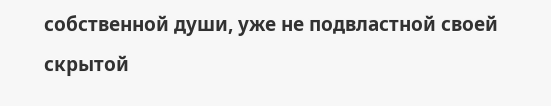собственной души, уже не подвластной своей скрытой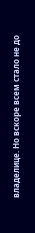владелице. Но вскоре всем стало не до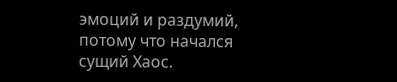эмоций и раздумий, потому что начался сущий Хаос.